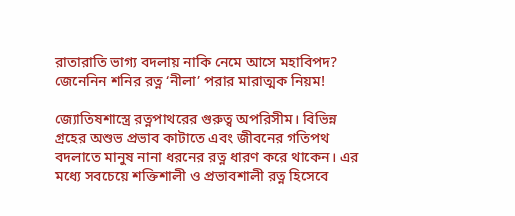রাতারাতি ভাগ্য বদলায় নাকি নেমে আসে মহাবিপদ? জেনেনিন শনির রত্ন ‘নীলা’ পরার মারাত্মক নিয়ম!

জ্যোতিষশাস্ত্রে রত্নপাথরের গুরুত্ব অপরিসীম। বিভিন্ন গ্রহের অশুভ প্রভাব কাটাতে এবং জীবনের গতিপথ বদলাতে মানুষ নানা ধরনের রত্ন ধারণ করে থাকেন। এর মধ্যে সবচেয়ে শক্তিশালী ও প্রভাবশালী রত্ন হিসেবে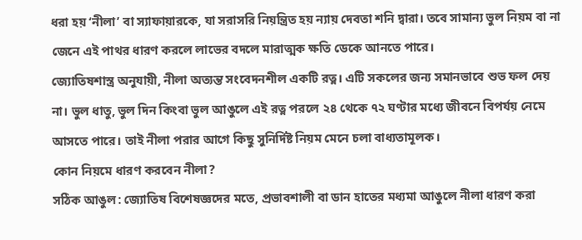ধরা হয় ‘নীলা’ বা স্যাফায়ারকে, যা সরাসরি নিয়ন্ত্রিত হয় ন্যায় দেবতা শনি দ্বারা। তবে সামান্য ভুল নিয়ম বা না জেনে এই পাথর ধারণ করলে লাভের বদলে মারাত্মক ক্ষতি ডেকে আনতে পারে।
জ্যোতিষশাস্ত্র অনুযায়ী, নীলা অত্যন্ত সংবেদনশীল একটি রত্ন। এটি সকলের জন্য সমানভাবে শুভ ফল দেয় না। ভুল ধাতু, ভুল দিন কিংবা ভুল আঙুলে এই রত্ন পরলে ২৪ থেকে ৭২ ঘণ্টার মধ্যে জীবনে বিপর্যয় নেমে আসতে পারে। তাই নীলা পরার আগে কিছু সুনির্দিষ্ট নিয়ম মেনে চলা বাধ্যতামূলক।
কোন নিয়মে ধারণ করবেন নীলা?
সঠিক আঙুল: জ্যোতিষ বিশেষজ্ঞদের মতে, প্রভাবশালী বা ডান হাতের মধ্যমা আঙুলে নীলা ধারণ করা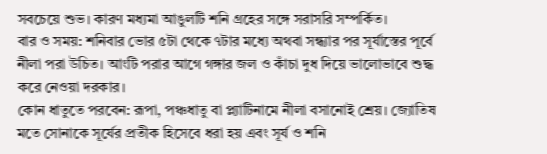সবচেয়ে শুভ। কারণ মধ্যমা আঙুলটি শনি গ্রহের সঙ্গে সরাসরি সম্পর্কিত।
বার ও সময়: শনিবার ভোর ৫টা থেকে ৭টার মধ্যে অথবা সন্ধ্যার পর সূর্যাস্তের পূর্বে নীলা পরা উচিত। আংটি পরার আগে গঙ্গার জল ও কাঁচা দুধ দিয়ে ভালোভাবে শুদ্ধ করে নেওয়া দরকার।
কোন ধাতুতে পরবেন: রূপা, পঞ্চধাতু বা প্ল্যাটিনামে নীলা বসানোই শ্রেয়। জ্যোতিষ মতে সোনাকে সূর্যের প্রতীক হিসেবে ধরা হয় এবং সূর্য ও শনি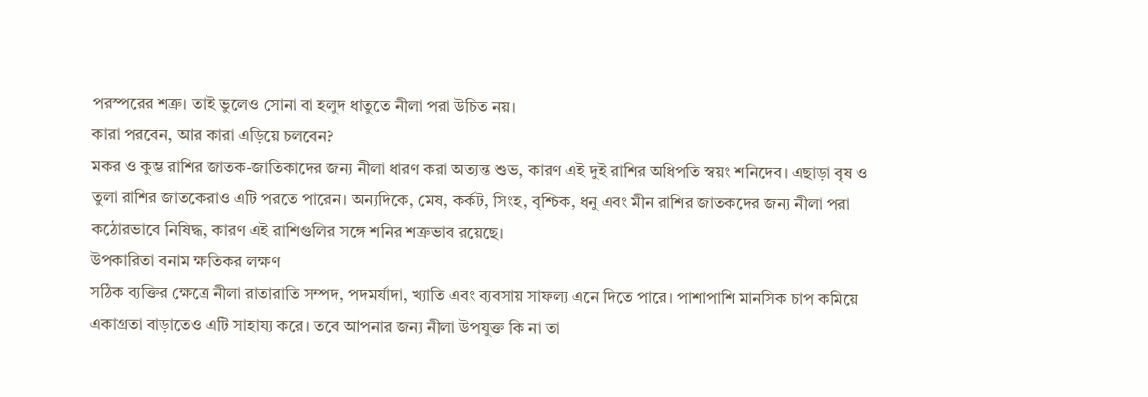পরস্পরের শত্রু। তাই ভুলেও সোনা বা হলুদ ধাতুতে নীলা পরা উচিত নয়।
কারা পরবেন, আর কারা এড়িয়ে চলবেন?
মকর ও কুম্ভ রাশির জাতক-জাতিকাদের জন্য নীলা ধারণ করা অত্যন্ত শুভ, কারণ এই দুই রাশির অধিপতি স্বয়ং শনিদেব। এছাড়া বৃষ ও তুলা রাশির জাতকেরাও এটি পরতে পারেন। অন্যদিকে, মেষ, কর্কট, সিংহ, বৃশ্চিক, ধনু এবং মীন রাশির জাতকদের জন্য নীলা পরা কঠোরভাবে নিষিদ্ধ, কারণ এই রাশিগুলির সঙ্গে শনির শত্রুভাব রয়েছে।
উপকারিতা বনাম ক্ষতিকর লক্ষণ
সঠিক ব্যক্তির ক্ষেত্রে নীলা রাতারাতি সম্পদ, পদমর্যাদা, খ্যাতি এবং ব্যবসায় সাফল্য এনে দিতে পারে। পাশাপাশি মানসিক চাপ কমিয়ে একাগ্রতা বাড়াতেও এটি সাহায্য করে। তবে আপনার জন্য নীলা উপযুক্ত কি না তা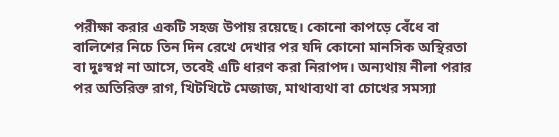পরীক্ষা করার একটি সহজ উপায় রয়েছে। কোনো কাপড়ে বেঁধে বা বালিশের নিচে তিন দিন রেখে দেখার পর যদি কোনো মানসিক অস্থিরতা বা দুঃস্বপ্ন না আসে, তবেই এটি ধারণ করা নিরাপদ। অন্যথায় নীলা পরার পর অতিরিক্ত রাগ, খিটখিটে মেজাজ, মাথাব্যথা বা চোখের সমস্যা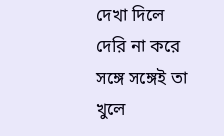দেখা দিলে দেরি না করে সঙ্গে সঙ্গেই তা খুলে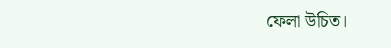ফেলা উচিত।